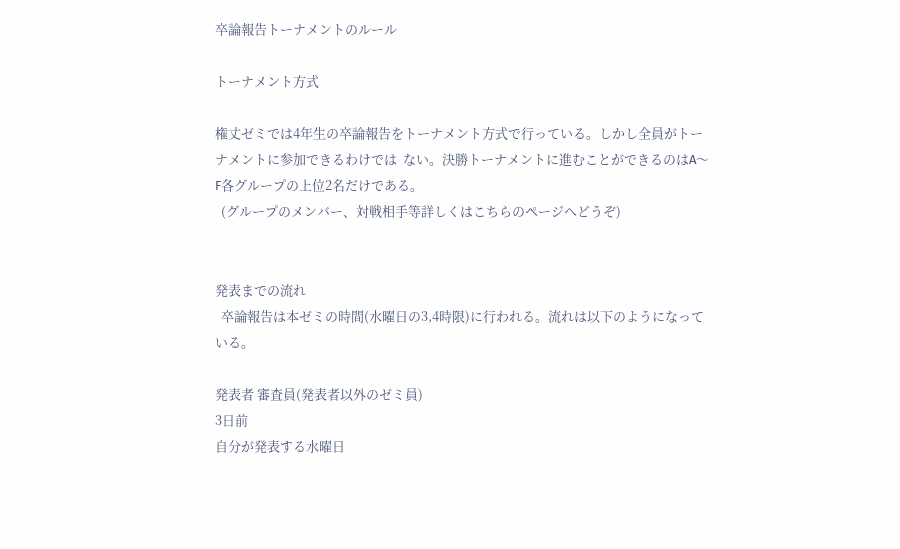卒論報告トーナメントのルール

トーナメント方式

権丈ゼミでは4年生の卒論報告をトーナメント方式で行っている。しかし全員がトーナメントに参加できるわけでは  ない。決勝トーナメントに進むことができるのはA〜F各グループの上位2名だけである。
  (グループのメンバー、対戦相手等詳しくはこちらのページへどうぞ)


発表までの流れ
  卒論報告は本ゼミの時間(水曜日の3,4時限)に行われる。流れは以下のようになっている。

発表者 審査員(発表者以外のゼミ員)
3日前
自分が発表する水曜日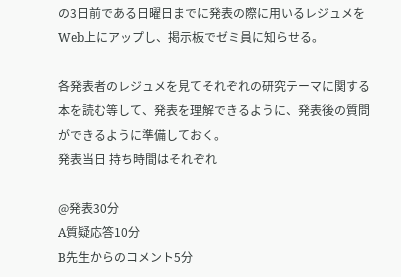の3日前である日曜日までに発表の際に用いるレジュメをWeb上にアップし、掲示板でゼミ員に知らせる。

各発表者のレジュメを見てそれぞれの研究テーマに関する本を読む等して、発表を理解できるように、発表後の質問ができるように準備しておく。
発表当日 持ち時間はそれぞれ

@発表30分
A質疑応答10分
B先生からのコメント5分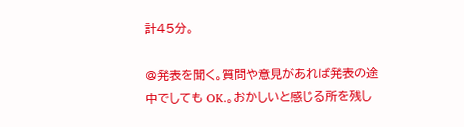計45分。

@発表を聞く。質問や意見があれば発表の途中でしても OK.。おかしいと感じる所を残し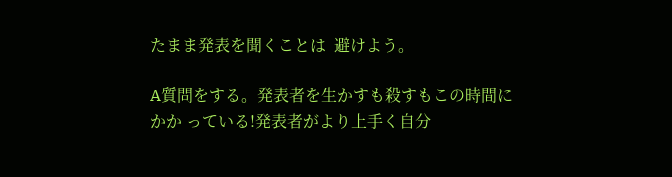たまま発表を聞くことは  避けよう。

A質問をする。発表者を生かすも殺すもこの時間にかか っている!発表者がより上手く自分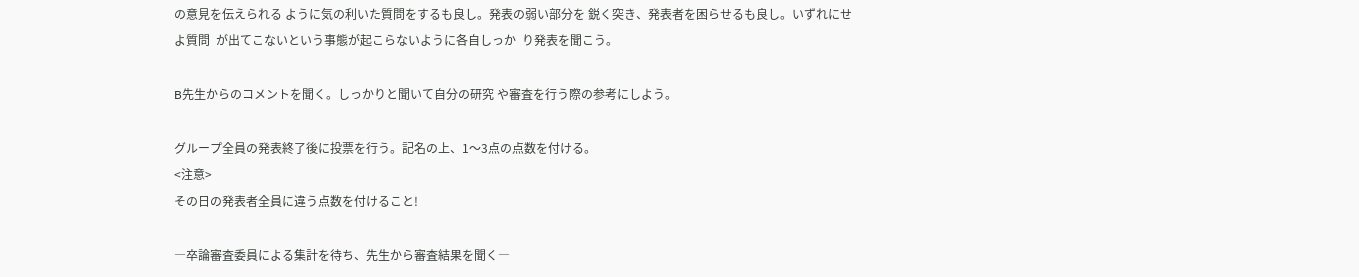の意見を伝えられる ように気の利いた質問をするも良し。発表の弱い部分を 鋭く突き、発表者を困らせるも良し。いずれにせよ質問  が出てこないという事態が起こらないように各自しっか  り発表を聞こう。

B先生からのコメントを聞く。しっかりと聞いて自分の研究 や審査を行う際の参考にしよう。

グループ全員の発表終了後に投票を行う。記名の上、1〜3点の点数を付ける。
<注意>
その日の発表者全員に違う点数を付けること!

―卒論審査委員による集計を待ち、先生から審査結果を聞く―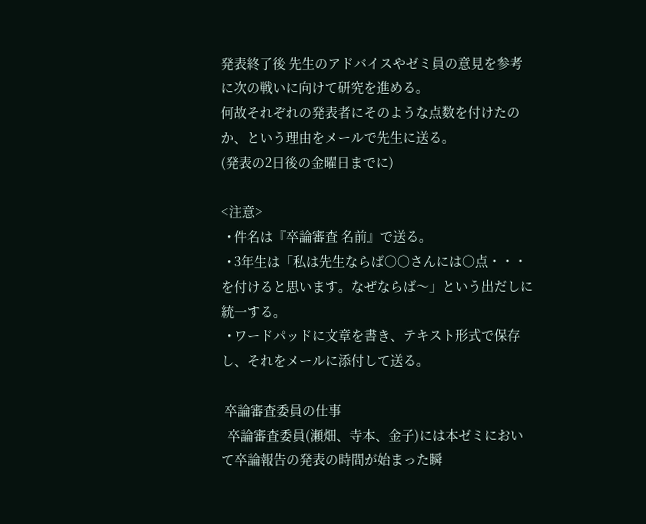発表終了後 先生のアドバイスやゼミ員の意見を参考に次の戦いに向けて研究を進める。
何故それぞれの発表者にそのような点数を付けたのか、という理由をメールで先生に送る。
(発表の2日後の金曜日までに)

<注意>
  • 件名は『卒論審査 名前』で送る。
  • 3年生は「私は先生ならば○○さんには○点・・・を付けると思います。なぜならば〜」という出だしに統一する。
  • ワードパッドに文章を書き、テキスト形式で保存し、それをメールに添付して送る。

 卒論審査委員の仕事
  卒論審査委員(瀬畑、寺本、金子)には本ゼミにおいて卒論報告の発表の時間が始まった瞬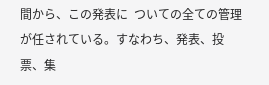間から、この発表に  ついての全ての管理が任されている。すなわち、発表、投票、集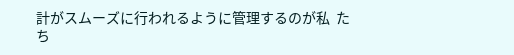計がスムーズに行われるように管理するのが私  たち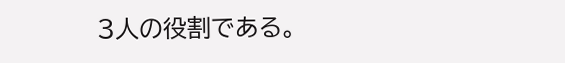3人の役割である。